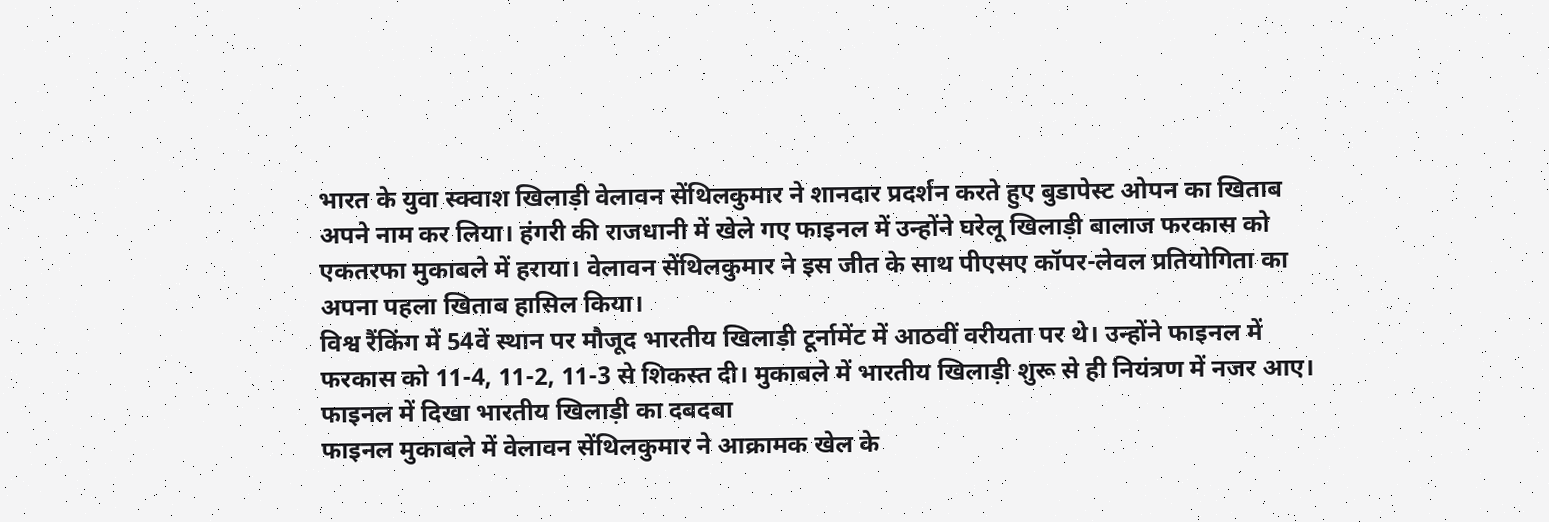भारत के युवा स्क्वाश खिलाड़ी वेलावन सेंथिलकुमार ने शानदार प्रदर्शन करते हुए बुडापेस्ट ओपन का खिताब अपने नाम कर लिया। हंगरी की राजधानी में खेले गए फाइनल में उन्होंने घरेलू खिलाड़ी बालाज फरकास को एकतरफा मुकाबले में हराया। वेलावन सेंथिलकुमार ने इस जीत के साथ पीएसए कॉपर-लेवल प्रतियोगिता का अपना पहला खिताब हासिल किया।
विश्व रैंकिंग में 54वें स्थान पर मौजूद भारतीय खिलाड़ी टूर्नामेंट में आठवीं वरीयता पर थे। उन्होंने फाइनल में फरकास को 11-4, 11-2, 11-3 से शिकस्त दी। मुकाबले में भारतीय खिलाड़ी शुरू से ही नियंत्रण में नजर आए।
फाइनल में दिखा भारतीय खिलाड़ी का दबदबा
फाइनल मुकाबले में वेलावन सेंथिलकुमार ने आक्रामक खेल के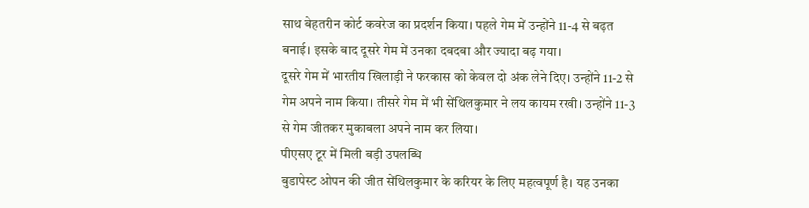साथ बेहतरीन कोर्ट कवरेज का प्रदर्शन किया। पहले गेम में उन्होंने 11-4 से बढ़त बनाई। इसके बाद दूसरे गेम में उनका दबदबा और ज्यादा बढ़ गया।
दूसरे गेम में भारतीय खिलाड़ी ने फरकास को केवल दो अंक लेने दिए। उन्होंने 11-2 से गेम अपने नाम किया। तीसरे गेम में भी सेंथिलकुमार ने लय कायम रखी। उन्होंने 11-3 से गेम जीतकर मुकाबला अपने नाम कर लिया।
पीएसए टूर में मिली बड़ी उपलब्धि
बुडापेस्ट ओपन की जीत सेंथिलकुमार के करियर के लिए महत्वपूर्ण है। यह उनका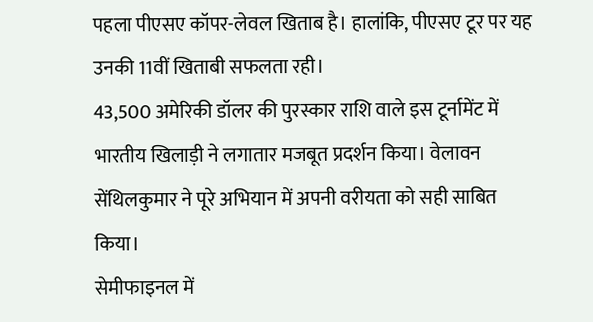पहला पीएसए कॉपर-लेवल खिताब है। हालांकि, पीएसए टूर पर यह उनकी 11वीं खिताबी सफलता रही।
43,500 अमेरिकी डॉलर की पुरस्कार राशि वाले इस टूर्नामेंट में भारतीय खिलाड़ी ने लगातार मजबूत प्रदर्शन किया। वेलावन सेंथिलकुमार ने पूरे अभियान में अपनी वरीयता को सही साबित किया।
सेमीफाइनल में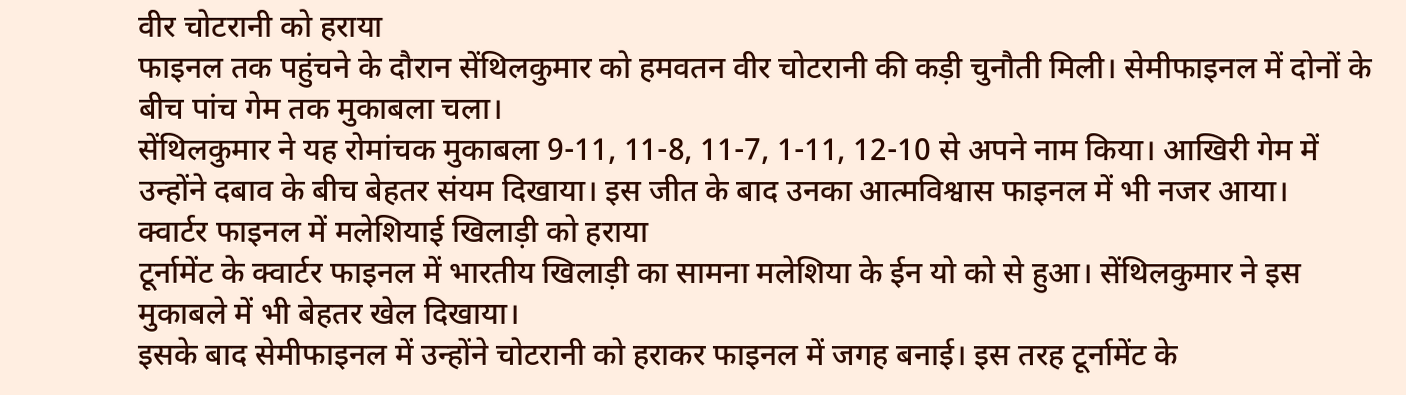वीर चोटरानी को हराया
फाइनल तक पहुंचने के दौरान सेंथिलकुमार को हमवतन वीर चोटरानी की कड़ी चुनौती मिली। सेमीफाइनल में दोनों के बीच पांच गेम तक मुकाबला चला।
सेंथिलकुमार ने यह रोमांचक मुकाबला 9-11, 11-8, 11-7, 1-11, 12-10 से अपने नाम किया। आखिरी गेम में उन्होंने दबाव के बीच बेहतर संयम दिखाया। इस जीत के बाद उनका आत्मविश्वास फाइनल में भी नजर आया।
क्वार्टर फाइनल में मलेशियाई खिलाड़ी को हराया
टूर्नामेंट के क्वार्टर फाइनल में भारतीय खिलाड़ी का सामना मलेशिया के ईन यो को से हुआ। सेंथिलकुमार ने इस मुकाबले में भी बेहतर खेल दिखाया।
इसके बाद सेमीफाइनल में उन्होंने चोटरानी को हराकर फाइनल में जगह बनाई। इस तरह टूर्नामेंट के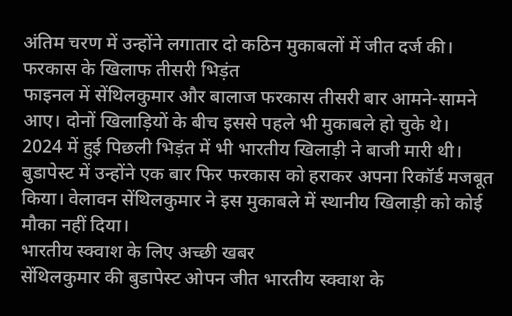अंतिम चरण में उन्होंने लगातार दो कठिन मुकाबलों में जीत दर्ज की।
फरकास के खिलाफ तीसरी भिड़ंत
फाइनल में सेंथिलकुमार और बालाज फरकास तीसरी बार आमने-सामने आए। दोनों खिलाड़ियों के बीच इससे पहले भी मुकाबले हो चुके थे।
2024 में हुई पिछली भिड़ंत में भी भारतीय खिलाड़ी ने बाजी मारी थी। बुडापेस्ट में उन्होंने एक बार फिर फरकास को हराकर अपना रिकॉर्ड मजबूत किया। वेलावन सेंथिलकुमार ने इस मुकाबले में स्थानीय खिलाड़ी को कोई मौका नहीं दिया।
भारतीय स्क्वाश के लिए अच्छी खबर
सेंथिलकुमार की बुडापेस्ट ओपन जीत भारतीय स्क्वाश के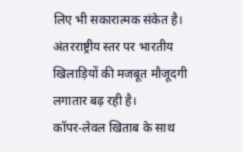लिए भी सकारात्मक संकेत है। अंतरराष्ट्रीय स्तर पर भारतीय खिलाड़ियों की मजबूत मौजूदगी लगातार बढ़ रही है।
कॉपर-लेवल खिताब के साथ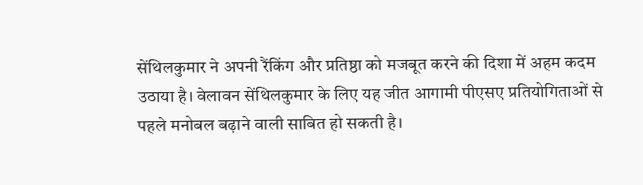सेंथिलकुमार ने अपनी रैंकिंग और प्रतिष्ठा को मजबूत करने की दिशा में अहम कदम उठाया है। वेलावन सेंथिलकुमार के लिए यह जीत आगामी पीएसए प्रतियोगिताओं से पहले मनोबल बढ़ाने वाली साबित हो सकती है।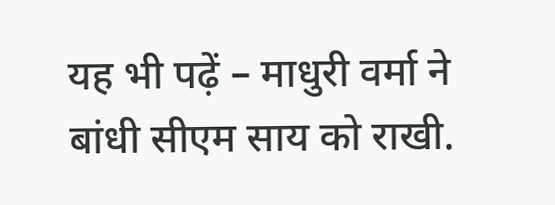यह भी पढ़ें – माधुरी वर्मा ने बांधी सीएम साय को राखी.